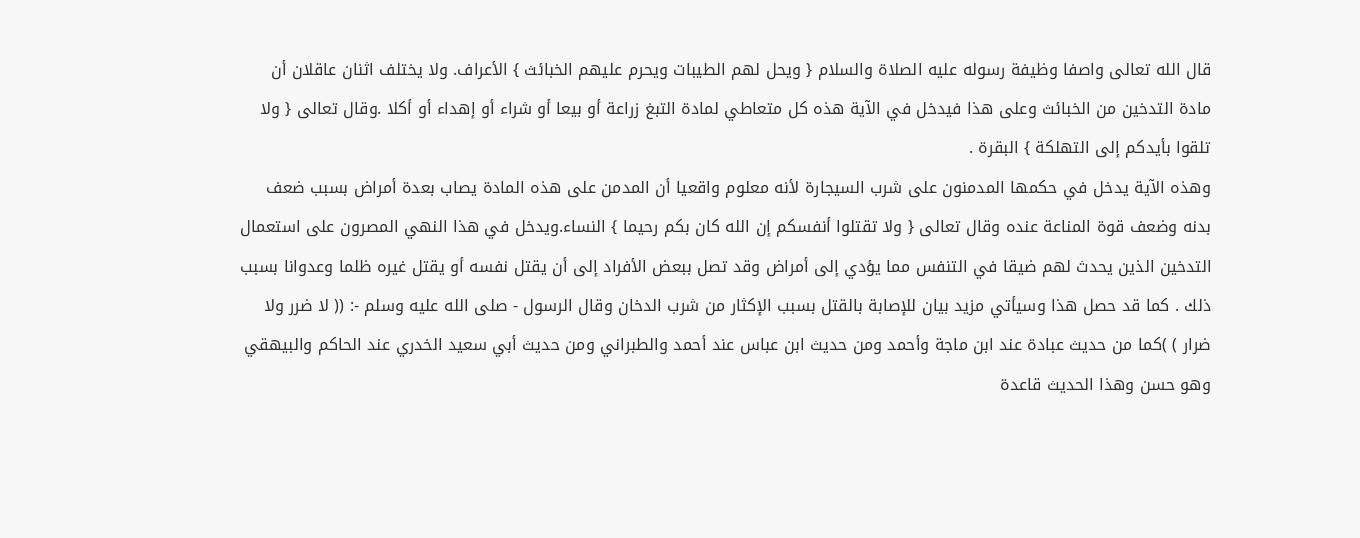قال الله تعالى واصفا وظيفة رسوله عليه الصلاة والسلام { ويحل لهم الطيبات ويحرم عليهم الخبائث } الأعراف. ولا يختلف اثنان عاقلان أن مادة التدخين من الخبائث وعلى هذا فيدخل في الآية هذه كل متعاطي لمادة التبغ زراعة أو بيعا أو شراء أو إهداء أو أكلا .وقال تعالى { ولا تلقوا بأيدكم إلى التهلكة } البقرة .
وهذه الآية يدخل في حكمها المدمنون على شرب السيجارة لأنه معلوم واقعيا أن المدمن على هذه المادة يصاب بعدة أمراض بسبب ضعف بدنه وضعف قوة المناعة عنده وقال تعالى { ولا تقتلوا أنفسكم إن الله كان بكم رحيما } النساء.ويدخل في هذا النهي المصرون على استعمال التدخين الذين يحدث لهم ضيقا في التنفس مما يؤدي إلى أمراض وقد تصل ببعض الأفراد إلى أن يقتل نفسه أو يقتل غيره ظلما وعدوانا بسبب ذلك . كما قد حصل هذا وسيأتي مزيد بيان للإصابة بالقتل بسبب الإكثار من شرب الدخان وقال الرسول - صلى الله عليه وسلم -: (( لا ضرر ولا ضرار ) )كما من حديث عبادة عند ابن ماجة وأحمد ومن حديث ابن عباس عند أحمد والطبراني ومن حديث أبي سعيد الخدري عند الحاكم والبيهقي وهو حسن وهذا الحديث قاعدة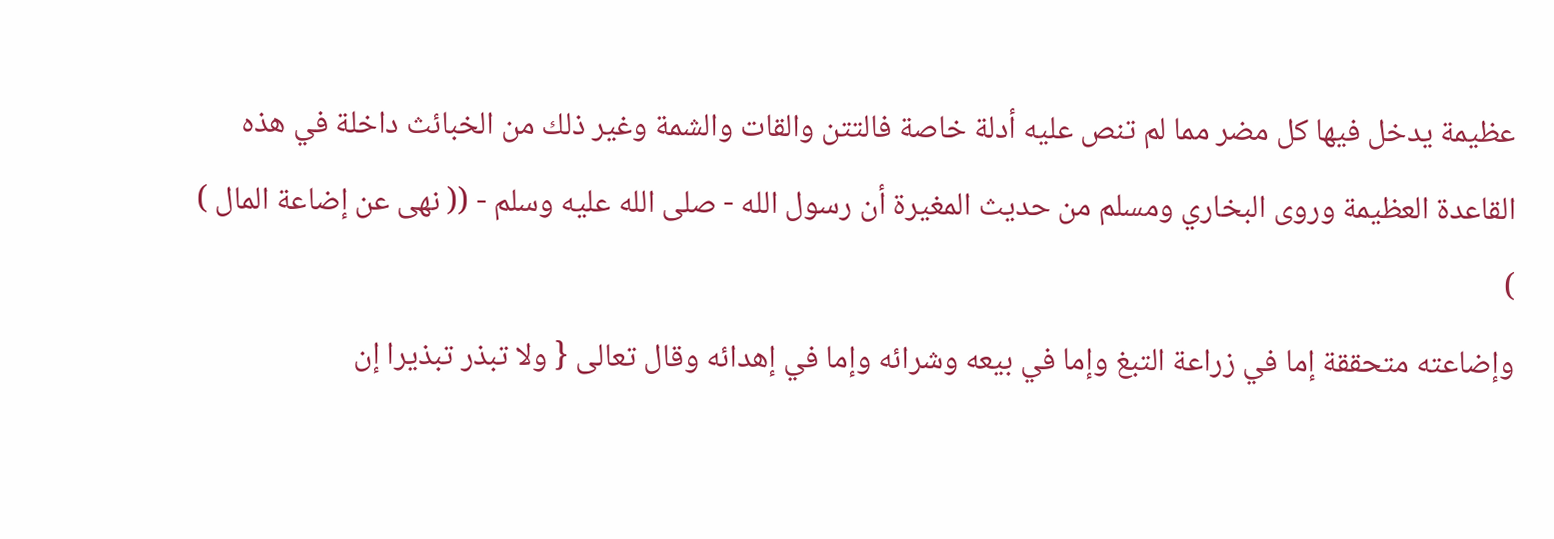عظيمة يدخل فيها كل مضر مما لم تنص عليه أدلة خاصة فالتتن والقات والشمة وغير ذلك من الخبائث داخلة في هذه القاعدة العظيمة وروى البخاري ومسلم من حديث المغيرة أن رسول الله - صلى الله عليه وسلم - (( نهى عن إضاعة المال ) )
وإضاعته متحققة إما في زراعة التبغ وإما في بيعه وشرائه وإما في إهدائه وقال تعالى { ولا تبذر تبذيرا إن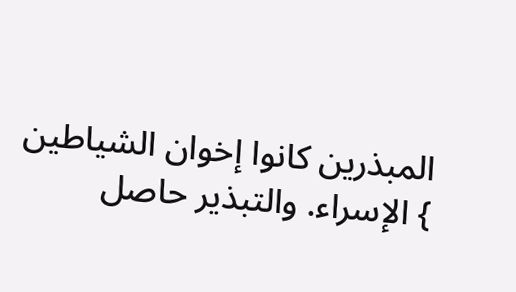المبذرين كانوا إخوان الشياطين } الإسراء. والتبذير حاصل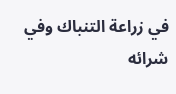في زراعة التنباك وفي شرائه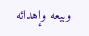وبيعه وإهدائه